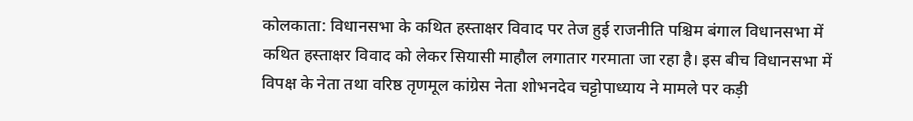कोलकाता: विधानसभा के कथित हस्ताक्षर विवाद पर तेज हुई राजनीति पश्चिम बंगाल विधानसभा में कथित हस्ताक्षर विवाद को लेकर सियासी माहौल लगातार गरमाता जा रहा है। इस बीच विधानसभा में विपक्ष के नेता तथा वरिष्ठ तृणमूल कांग्रेस नेता शोभनदेव चट्टोपाध्याय ने मामले पर कड़ी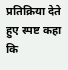प्रतिक्रिया देते हुए स्पष्ट कहा कि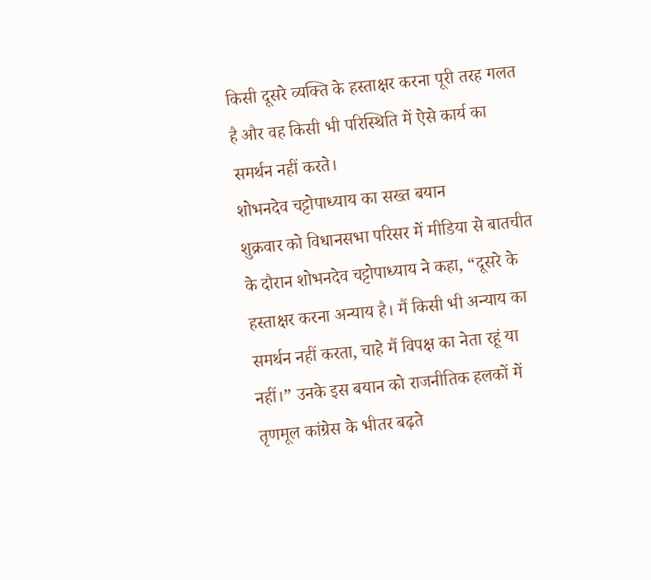किसी दूसरे व्यक्ति के हस्ताक्षर करना पूरी तरह गलत है और वह किसी भी परिस्थिति में ऐसे कार्य का समर्थन नहीं करते।
शोभनदेव चट्टोपाध्याय का सख्त बयान
शुक्रवार को विधानसभा परिसर में मीडिया से बातचीत के दौरान शोभनदेव चट्टोपाध्याय ने कहा, “दूसरे के हस्ताक्षर करना अन्याय है। मैं किसी भी अन्याय का समर्थन नहीं करता, चाहे मैं विपक्ष का नेता रहूं या नहीं।” उनके इस बयान को राजनीतिक हलकों में तृणमूल कांग्रेस के भीतर बढ़ते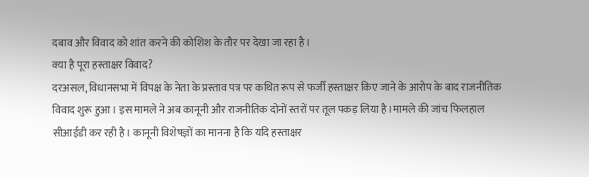दबाव और विवाद को शांत करने की कोशिश के तौर पर देखा जा रहा है।
क्या है पूरा हस्ताक्षर विवाद?
दरअसल, विधानसभा में विपक्ष के नेता के प्रस्ताव पत्र पर कथित रूप से फर्जी हस्ताक्षर किए जाने के आरोप के बाद राजनीतिक विवाद शुरू हुआ। इस मामले ने अब कानूनी और राजनीतिक दोनों स्तरों पर तूल पकड़ लिया है।मामले की जांच फिलहाल सीआईडी कर रही है। कानूनी विशेषज्ञों का मानना है कि यदि हस्ताक्षर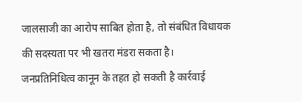जालसाजी का आरोप साबित होता है, तो संबंधित विधायक की सदस्यता पर भी खतरा मंडरा सकता है।
जनप्रतिनिधित्व कानून के तहत हो सकती है कार्रवाई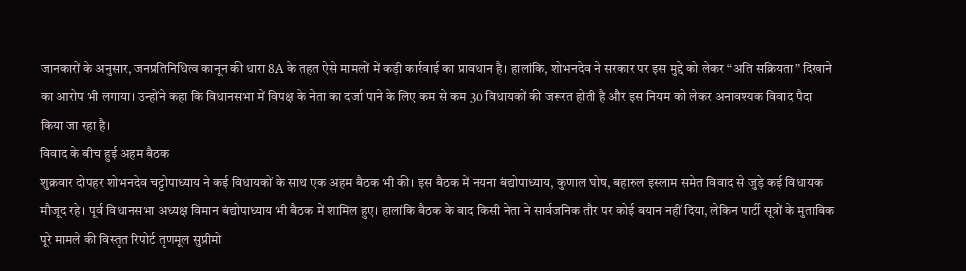जानकारों के अनुसार, जनप्रतिनिधित्व कानून की धारा 8A के तहत ऐसे मामलों में कड़ी कार्रवाई का प्रावधान है। हालांकि, शोभनदेव ने सरकार पर इस मुद्दे को लेकर “अति सक्रियता” दिखाने का आरोप भी लगाया। उन्होंने कहा कि विधानसभा में विपक्ष के नेता का दर्जा पाने के लिए कम से कम 30 विधायकों की जरूरत होती है और इस नियम को लेकर अनावश्यक विवाद पैदा किया जा रहा है।
विवाद के बीच हुई अहम बैठक
शुक्रवार दोपहर शोभनदेव चट्टोपाध्याय ने कई विधायकों के साथ एक अहम बैठक भी की। इस बैठक में नयना बंद्योपाध्याय, कुणाल घोष, बहारुल इस्लाम समेत विवाद से जुड़े कई विधायक मौजूद रहे। पूर्व विधानसभा अध्यक्ष विमान बंद्योपाध्याय भी बैठक में शामिल हुए। हालांकि बैठक के बाद किसी नेता ने सार्वजनिक तौर पर कोई बयान नहीं दिया, लेकिन पार्टी सूत्रों के मुताबिक पूरे मामले की विस्तृत रिपोर्ट तृणमूल सुप्रीमो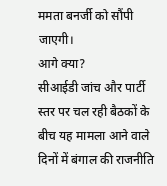ममता बनर्जी को सौंपी जाएगी।
आगे क्या?
सीआईडी जांच और पार्टी स्तर पर चल रही बैठकों के बीच यह मामला आने वाले दिनों में बंगाल की राजनीति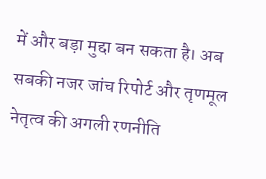में और बड़ा मुद्दा बन सकता है। अब सबकी नजर जांच रिपोर्ट और तृणमूल नेतृत्व की अगली रणनीति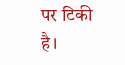पर टिकी है।